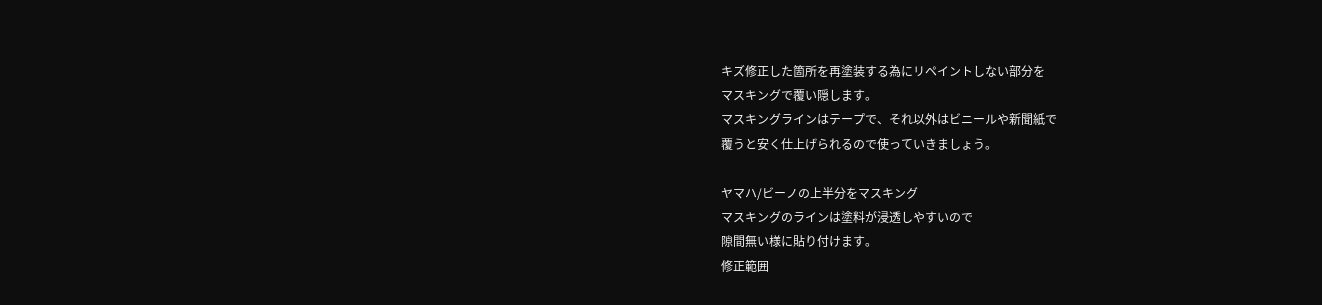キズ修正した箇所を再塗装する為にリペイントしない部分を
マスキングで覆い隠します。
マスキングラインはテープで、それ以外はビニールや新聞紙で
覆うと安く仕上げられるので使っていきましょう。

ヤマハ/ビーノの上半分をマスキング
マスキングのラインは塗料が浸透しやすいので
隙間無い様に貼り付けます。
修正範囲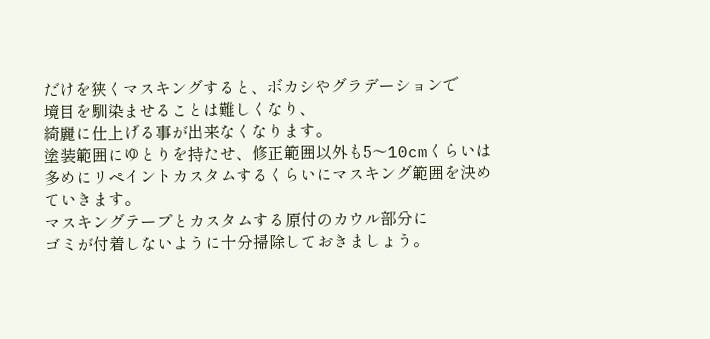だけを狭くマスキングすると、ボカシやグラデーションで
境目を馴染ませることは難しくなり、
綺麗に仕上げる事が出来なくなります。
塗装範囲にゆとりを持たせ、修正範囲以外も5〜10cmくらいは
多めにリペイントカスタムするくらいにマスキング範囲を決めていきます。
マスキングテープとカスタムする原付のカウル部分に
ゴミが付着しないように十分掃除しておきましょう。